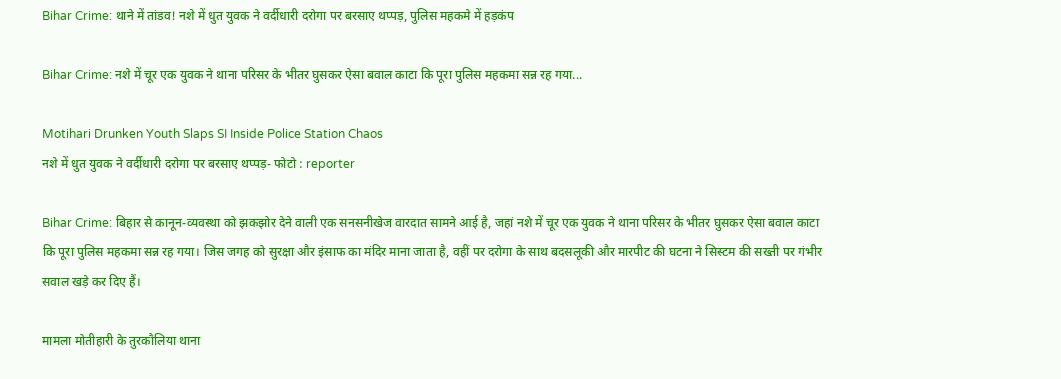Bihar Crime: थाने में तांडव! नशे में धुत युवक ने वर्दीधारी दरोगा पर बरसाए थप्पड़, पुलिस महकमे में हड़कंप

Bihar Crime: नशे में चूर एक युवक ने थाना परिसर के भीतर घुसकर ऐसा बवाल काटा कि पूरा पुलिस महकमा सन्न रह गया...

Motihari Drunken Youth Slaps SI Inside Police Station Chaos
नशे में धुत युवक ने वर्दीधारी दरोगा पर बरसाए थप्पड़- फोटो : reporter

Bihar Crime: बिहार से कानून-व्यवस्था को झकझोर देने वाली एक सनसनीखेज वारदात सामने आई है, जहां नशे में चूर एक युवक ने थाना परिसर के भीतर घुसकर ऐसा बवाल काटा कि पूरा पुलिस महकमा सन्न रह गया। जिस जगह को सुरक्षा और इंसाफ का मंदिर माना जाता है, वहीं पर दरोगा के साथ बदसलूकी और मारपीट की घटना ने सिस्टम की सख्ती पर गंभीर सवाल खड़े कर दिए हैं।

मामला मोतीहारी के तुरकौलिया थाना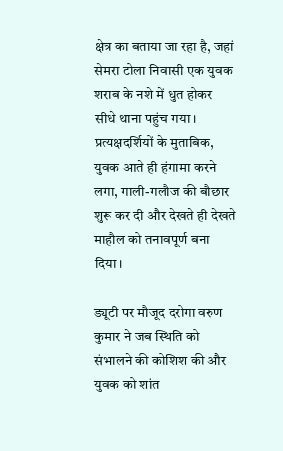क्षेत्र का बताया जा रहा है, जहां सेमरा टोला निवासी एक युवक शराब के नशे में धुत होकर सीधे थाना पहुंच गया। प्रत्यक्षदर्शियों के मुताबिक, युवक आते ही हंगामा करने लगा, गाली-गलौज की बौछार शुरू कर दी और देखते ही देखते माहौल को तनावपूर्ण बना दिया।

ड्यूटी पर मौजूद दरोगा वरुण कुमार ने जब स्थिति को संभालने की कोशिश की और युवक को शांत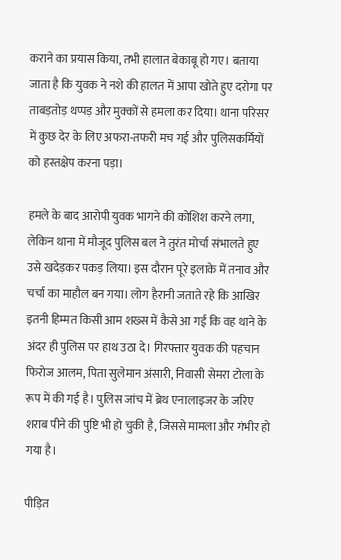कराने का प्रयास किया, तभी हालात बेकाबू हो गए। बताया जाता है कि युवक ने नशे की हालत में आपा खोते हुए दरोगा पर ताबड़तोड़ थप्पड़ और मुक्कों से हमला कर दिया। थाना परिसर में कुछ देर के लिए अफरा-तफरी मच गई और पुलिसकर्मियों को हस्तक्षेप करना पड़ा।

हमले के बाद आरोपी युवक भागने की कोशिश करने लगा, लेकिन थाना में मौजूद पुलिस बल ने तुरंत मोर्चा संभालते हुए उसे खदेड़कर पकड़ लिया। इस दौरान पूरे इलाके में तनाव और चर्चा का माहौल बन गया। लोग हैरानी जताते रहे कि आखिर इतनी हिम्मत किसी आम शख्स में कैसे आ गई कि वह थाने के अंदर ही पुलिस पर हाथ उठा दे। गिरफ्तार युवक की पहचान फिरोज आलम, पिता सुलेमान अंसारी, निवासी सेमरा टोला के रूप में की गई है। पुलिस जांच में ब्रेथ एनालाइजर के जरिए शराब पीने की पुष्टि भी हो चुकी है, जिससे मामला और गंभीर हो गया है।

पीड़ित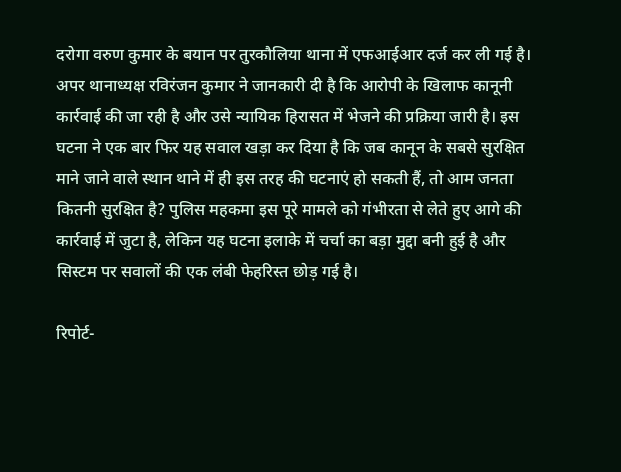दरोगा वरुण कुमार के बयान पर तुरकौलिया थाना में एफआईआर दर्ज कर ली गई है। अपर थानाध्यक्ष रविरंजन कुमार ने जानकारी दी है कि आरोपी के खिलाफ कानूनी कार्रवाई की जा रही है और उसे न्यायिक हिरासत में भेजने की प्रक्रिया जारी है। इस घटना ने एक बार फिर यह सवाल खड़ा कर दिया है कि जब कानून के सबसे सुरक्षित माने जाने वाले स्थान थाने में ही इस तरह की घटनाएं हो सकती हैं, तो आम जनता कितनी सुरक्षित है? पुलिस महकमा इस पूरे मामले को गंभीरता से लेते हुए आगे की कार्रवाई में जुटा है, लेकिन यह घटना इलाके में चर्चा का बड़ा मुद्दा बनी हुई है और सिस्टम पर सवालों की एक लंबी फेहरिस्त छोड़ गई है।

रिपोर्ट-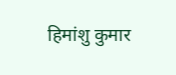हिमांशु कुमार